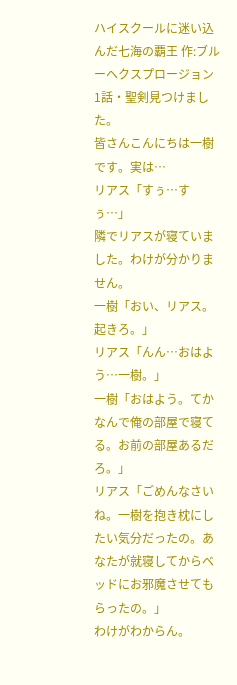ハイスクールに迷い込んだ七海の覇王 作:ブルーヘクスプロージョン
1話・聖剣見つけました。
皆さんこんにちは一樹です。実は…
リアス「すぅ…すぅ…」
隣でリアスが寝ていました。わけが分かりません。
一樹「おい、リアス。起きろ。」
リアス「んん…おはよう…一樹。」
一樹「おはよう。てかなんで俺の部屋で寝てる。お前の部屋あるだろ。」
リアス「ごめんなさいね。一樹を抱き枕にしたい気分だったの。あなたが就寝してからベッドにお邪魔させてもらったの。」
わけがわからん。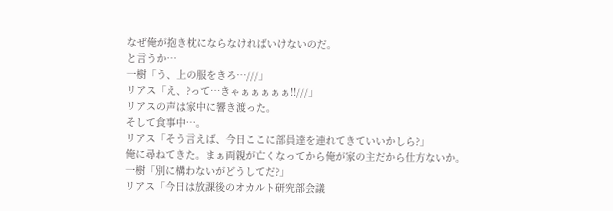なぜ俺が抱き枕にならなければいけないのだ。
と言うか…
一樹「う、上の服をきろ…///」
リアス「え、?って…きゃぁぁぁぁぁ!!///」
リアスの声は家中に響き渡った。
そして食事中…。
リアス「そう言えば、今日ここに部員達を連れてきていいかしら?」
俺に尋ねてきた。まぁ両親が亡くなってから俺が家の主だから仕方ないか。
一樹「別に構わないがどうしてだ?」
リアス「今日は放課後のオカルト研究部会議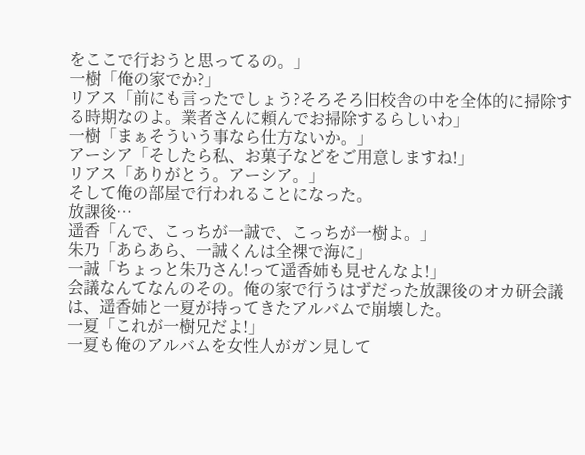をここで行おうと思ってるの。」
一樹「俺の家でか?」
リアス「前にも言ったでしょう?そろそろ旧校舎の中を全体的に掃除する時期なのよ。業者さんに頼んでお掃除するらしいわ」
一樹「まぁそういう事なら仕方ないか。」
アーシア「そしたら私、お菓子などをご用意しますね!」
リアス「ありがとう。アーシア。」
そして俺の部屋で行われることになった。
放課後…
遥香「んで、こっちが一誠で、こっちが一樹よ。」
朱乃「あらあら、一誠くんは全裸で海に」
一誠「ちょっと朱乃さん!って遥香姉も見せんなよ!」
会議なんてなんのその。俺の家で行うはずだった放課後のオカ研会議は、遥香姉と一夏が持ってきたアルバムで崩壊した。
一夏「これが一樹兄だよ!」
一夏も俺のアルバムを女性人がガン見して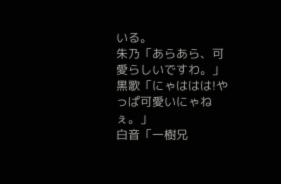いる。
朱乃「あらあら、可愛らしいですわ。」
黒歌「にゃははは!やっぱ可愛いにゃねぇ。」
白音「一樹兄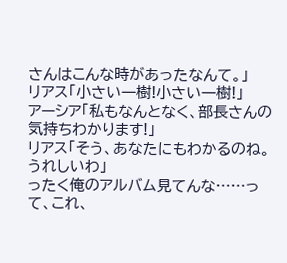さんはこんな時があったなんて。」
リアス「小さい一樹!小さい一樹!」
アーシア「私もなんとなく、部長さんの気持ちわかります!」
リアス「そう、あなたにもわかるのね。うれしいわ」
ったく俺のアルバム見てんな……って、これ、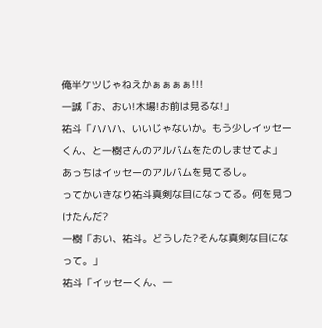俺半ケツじゃねえかぁぁぁぁ!!!
一誠「お、おい!木場!お前は見るな!」
祐斗「ハハハ、いいじゃないか。もう少しイッセーくん、と一樹さんのアルバムをたのしませてよ」
あっちはイッセーのアルバムを見てるし。
ってかいきなり祐斗真剣な目になってる。何を見つけたんだ?
一樹「おい、祐斗。どうした?そんな真剣な目になって。」
祐斗「イッセーくん、一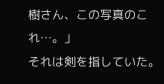樹さん、この写真のこれ…。」
それは剣を指していた。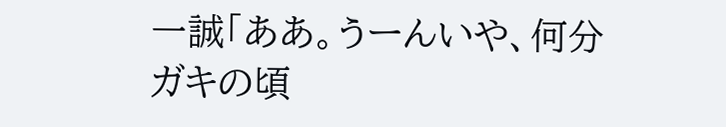一誠「ああ。うーんいや、何分ガキの頃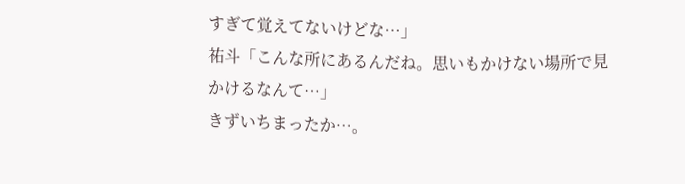すぎて覚えてないけどな…」
祐斗「こんな所にあるんだね。思いもかけない場所で見かけるなんて…」
きずいちまったか…。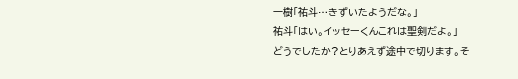一樹「祐斗…きずいたようだな。」
祐斗「はい。イッセーくんこれは聖剣だよ。」
どうでしたか?とりあえず途中で切ります。そ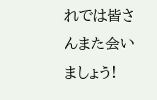れでは皆さんまた会いましょう!